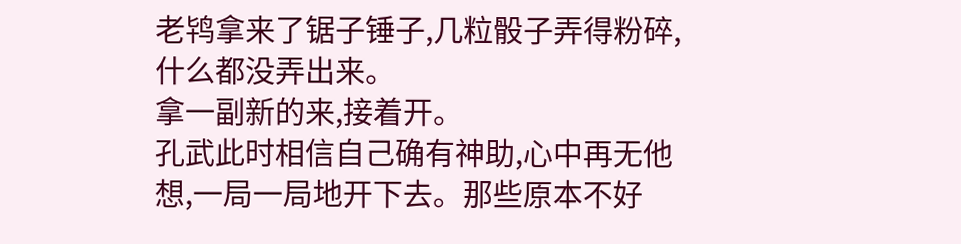老鸨拿来了锯子锤子,几粒骰子弄得粉碎,什么都没弄出来。
拿一副新的来,接着开。
孔武此时相信自己确有神助,心中再无他想,一局一局地开下去。那些原本不好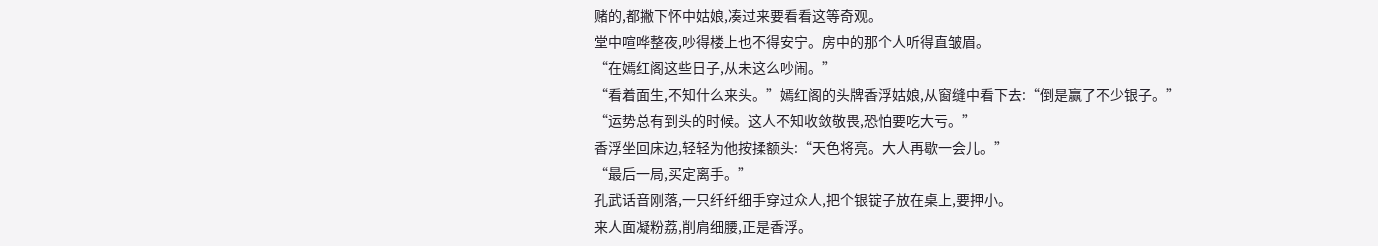赌的,都撇下怀中姑娘,凑过来要看看这等奇观。
堂中喧哗整夜,吵得楼上也不得安宁。房中的那个人听得直皱眉。
“在嫣红阁这些日子,从未这么吵闹。”
“看着面生,不知什么来头。”嫣红阁的头牌香浮姑娘,从窗缝中看下去:“倒是赢了不少银子。”
“运势总有到头的时候。这人不知收敛敬畏,恐怕要吃大亏。”
香浮坐回床边,轻轻为他按揉额头:“天色将亮。大人再歇一会儿。”
“最后一局,买定离手。”
孔武话音刚落,一只纤纤细手穿过众人,把个银锭子放在桌上,要押小。
来人面凝粉荔,削肩细腰,正是香浮。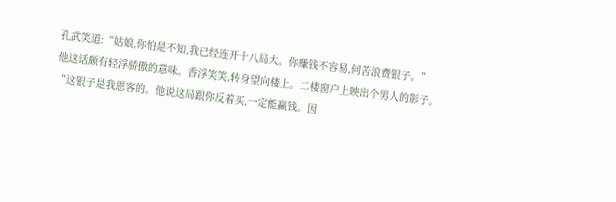孔武笑道:“姑娘,你怕是不知,我已经连开十八局大。你赚钱不容易,何苦浪费银子。”
他这话颇有轻浮骄傲的意味。香浮笑笑,转身望向楼上。二楼窗户上映出个男人的影子。
“这银子是我恩客的。他说这局跟你反着买,一定能赢钱。因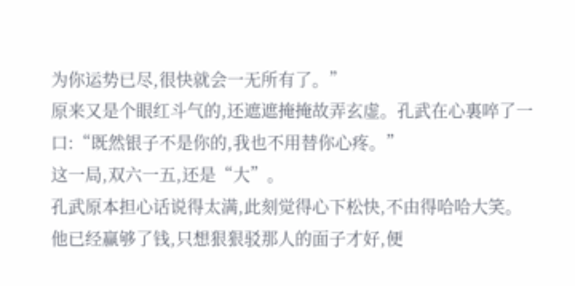为你运势已尽,很快就会一无所有了。”
原来又是个眼红斗气的,还遮遮掩掩故弄玄虚。孔武在心裏啐了一口:“既然银子不是你的,我也不用替你心疼。”
这一局,双六一五,还是“大”。
孔武原本担心话说得太满,此刻觉得心下松快,不由得哈哈大笑。
他已经赢够了钱,只想狠狠驳那人的面子才好,便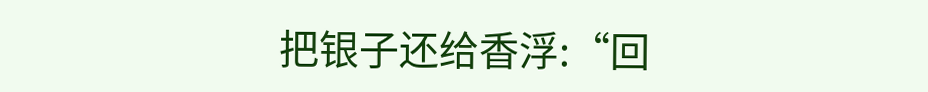把银子还给香浮:“回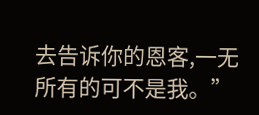去告诉你的恩客,一无所有的可不是我。”